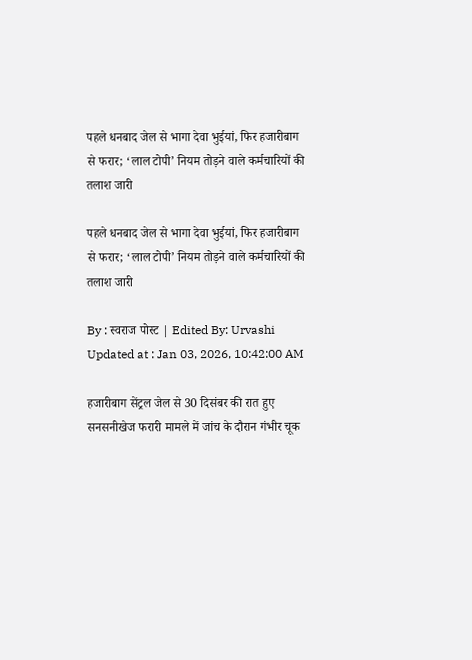पहले धनबाद जेल से भागा देवा भुईयां, फिर हजारीबाग से फरार; ‘लाल टोपी’ नियम तोड़ने वाले कर्मचारियों की तलाश जारी

पहले धनबाद जेल से भागा देवा भुईयां, फिर हजारीबाग से फरार; ‘लाल टोपी’ नियम तोड़ने वाले कर्मचारियों की तलाश जारी

By : स्वराज पोस्ट | Edited By: Urvashi
Updated at : Jan 03, 2026, 10:42:00 AM

हजारीबाग सेंट्रल जेल से 30 दिसंबर की रात हुए सनसनीखेज फरारी मामले में जांच के दौरान गंभीर चूक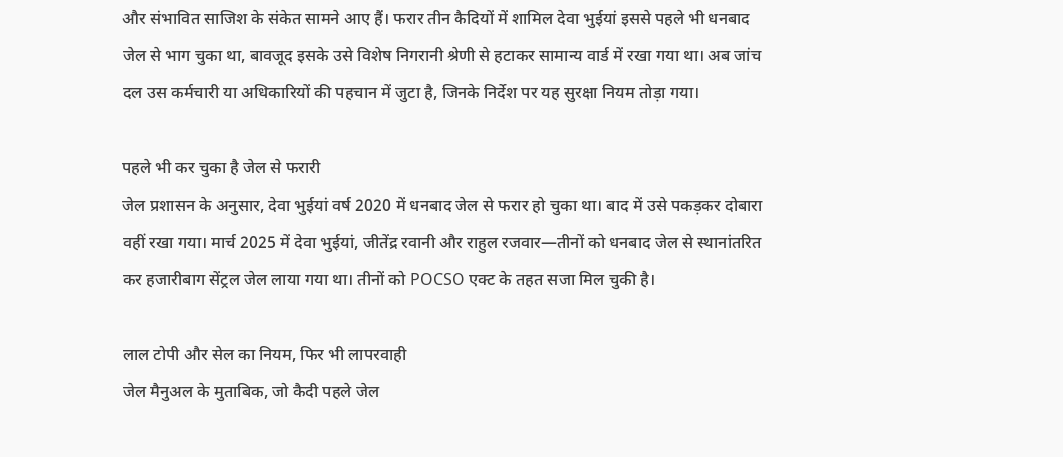और संभावित साजिश के संकेत सामने आए हैं। फरार तीन कैदियों में शामिल देवा भुईयां इससे पहले भी धनबाद जेल से भाग चुका था, बावजूद इसके उसे विशेष निगरानी श्रेणी से हटाकर सामान्य वार्ड में रखा गया था। अब जांच दल उस कर्मचारी या अधिकारियों की पहचान में जुटा है, जिनके निर्देश पर यह सुरक्षा नियम तोड़ा गया।

पहले भी कर चुका है जेल से फरारी
जेल प्रशासन के अनुसार, देवा भुईयां वर्ष 2020 में धनबाद जेल से फरार हो चुका था। बाद में उसे पकड़कर दोबारा वहीं रखा गया। मार्च 2025 में देवा भुईयां, जीतेंद्र रवानी और राहुल रजवार—तीनों को धनबाद जेल से स्थानांतरित कर हजारीबाग सेंट्रल जेल लाया गया था। तीनों को POCSO एक्ट के तहत सजा मिल चुकी है।

लाल टोपी और सेल का नियम, फिर भी लापरवाही
जेल मैनुअल के मुताबिक, जो कैदी पहले जेल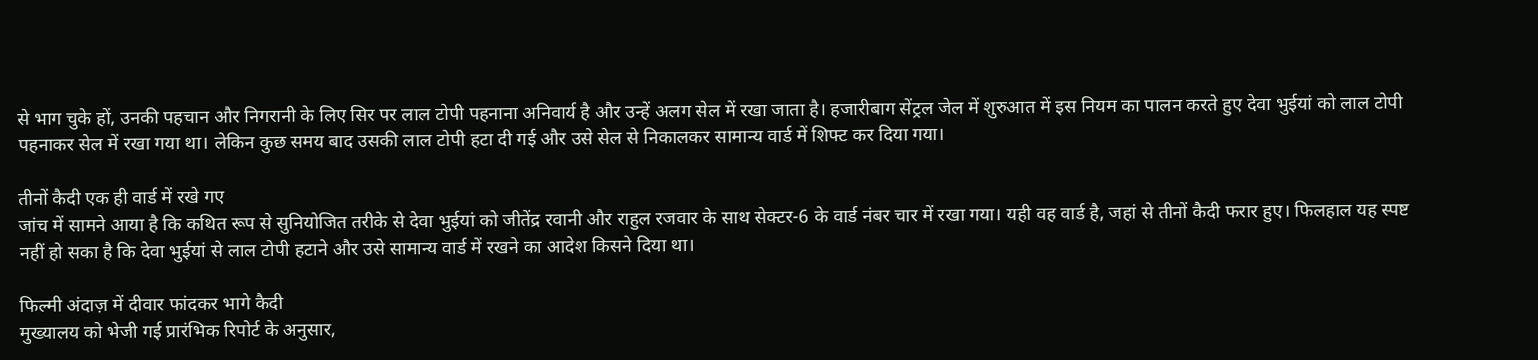से भाग चुके हों, उनकी पहचान और निगरानी के लिए सिर पर लाल टोपी पहनाना अनिवार्य है और उन्हें अलग सेल में रखा जाता है। हजारीबाग सेंट्रल जेल में शुरुआत में इस नियम का पालन करते हुए देवा भुईयां को लाल टोपी पहनाकर सेल में रखा गया था। लेकिन कुछ समय बाद उसकी लाल टोपी हटा दी गई और उसे सेल से निकालकर सामान्य वार्ड में शिफ्ट कर दिया गया।

तीनों कैदी एक ही वार्ड में रखे गए
जांच में सामने आया है कि कथित रूप से सुनियोजित तरीके से देवा भुईयां को जीतेंद्र रवानी और राहुल रजवार के साथ सेक्टर-6 के वार्ड नंबर चार में रखा गया। यही वह वार्ड है, जहां से तीनों कैदी फरार हुए। फिलहाल यह स्पष्ट नहीं हो सका है कि देवा भुईयां से लाल टोपी हटाने और उसे सामान्य वार्ड में रखने का आदेश किसने दिया था।

फिल्मी अंदाज़ में दीवार फांदकर भागे कैदी
मुख्यालय को भेजी गई प्रारंभिक रिपोर्ट के अनुसार,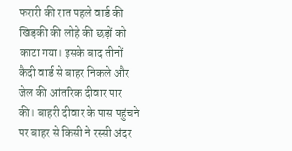फरारी की रात पहले वार्ड की खिड़की की लोहे की छड़ों को काटा गया। इसके बाद तीनों कैदी वार्ड से बाहर निकले और जेल की आंतरिक दीवार पार की। बाहरी दीवार के पास पहुंचने पर बाहर से किसी ने रस्सी अंदर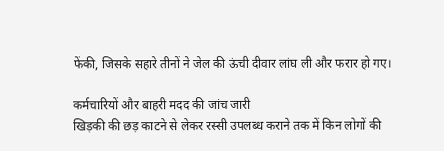फेंकी, जिसके सहारे तीनों ने जेल की ऊंची दीवार लांघ ली और फरार हो गए।

कर्मचारियों और बाहरी मदद की जांच जारी
खिड़की की छड़ काटने से लेकर रस्सी उपलब्ध कराने तक में किन लोगों की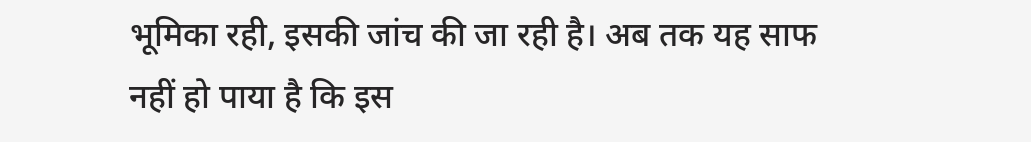भूमिका रही, इसकी जांच की जा रही है। अब तक यह साफ नहीं हो पाया है कि इस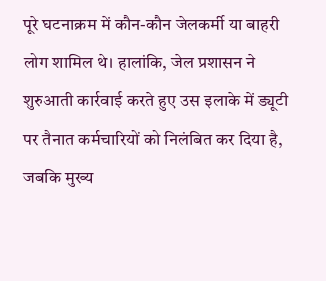पूरे घटनाक्रम में कौन-कौन जेलकर्मी या बाहरी लोग शामिल थे। हालांकि, जेल प्रशासन ने शुरुआती कार्रवाई करते हुए उस इलाके में ड्यूटी पर तैनात कर्मचारियों को निलंबित कर दिया है, जबकि मुख्य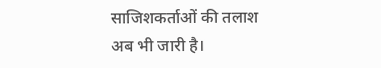साजिशकर्ताओं की तलाश अब भी जारी है।